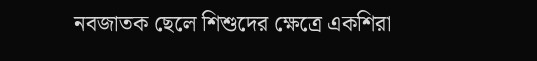নবজাতক ছেলে শিশুদের ক্ষেত্রে একশিরা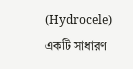(Hydrocele) একটি সাধারণ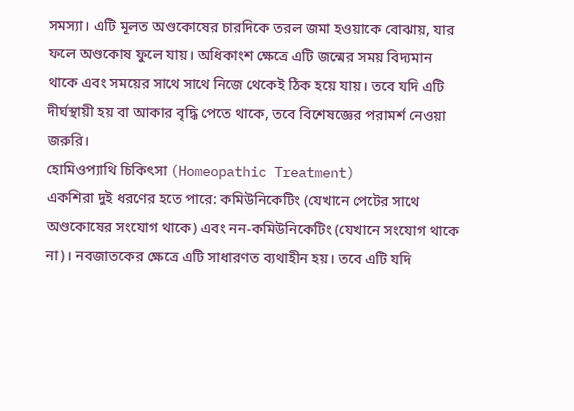সমস্যা। এটি মূলত অণ্ডকোষের চারদিকে তরল জমা হওয়াকে বোঝায়, যার ফলে অণ্ডকোষ ফুলে যায়। অধিকাংশ ক্ষেত্রে এটি জন্মের সময় বিদ্যমান থাকে এবং সময়ের সাথে সাথে নিজে থেকেই ঠিক হয়ে যায়। তবে যদি এটি দীর্ঘস্থায়ী হয় বা আকার বৃদ্ধি পেতে থাকে, তবে বিশেষজ্ঞের পরামর্শ নেওয়া জরুরি।
হোমিওপ্যাথি চিকিৎসা (Homeopathic Treatment)
একশিরা দুই ধরণের হতে পারে: কমিউনিকেটিং (যেখানে পেটের সাথে অণ্ডকোষের সংযোগ থাকে) এবং নন-কমিউনিকেটিং (যেখানে সংযোগ থাকে না)। নবজাতকের ক্ষেত্রে এটি সাধারণত ব্যথাহীন হয়। তবে এটি যদি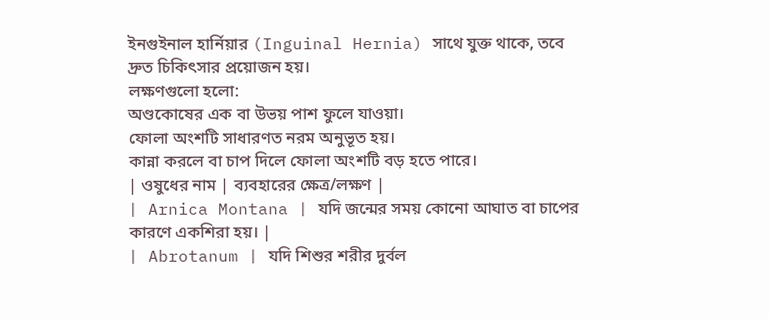ইনগুইনাল হার্নিয়ার (Inguinal Hernia) সাথে যুক্ত থাকে, তবে দ্রুত চিকিৎসার প্রয়োজন হয়।
লক্ষণগুলো হলো:
অণ্ডকোষের এক বা উভয় পাশ ফুলে যাওয়া।
ফোলা অংশটি সাধারণত নরম অনুভূত হয়।
কান্না করলে বা চাপ দিলে ফোলা অংশটি বড় হতে পারে।
| ওষুধের নাম | ব্যবহারের ক্ষেত্র/লক্ষণ |
| Arnica Montana | যদি জন্মের সময় কোনো আঘাত বা চাপের কারণে একশিরা হয়। |
| Abrotanum | যদি শিশুর শরীর দুর্বল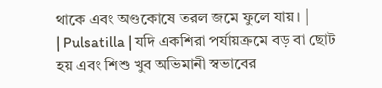থাকে এবং অণ্ডকোষে তরল জমে ফুলে যায়। |
| Pulsatilla | যদি একশিরা পর্যায়ক্রমে বড় বা ছোট হয় এবং শিশু খুব অভিমানী স্বভাবের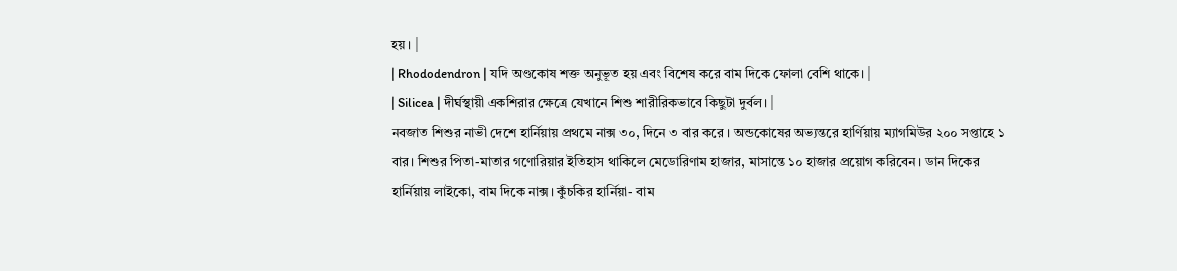হয়। |
| Rhododendron | যদি অণ্ডকোষ শক্ত অনুভূত হয় এবং বিশেষ করে বাম দিকে ফোলা বেশি থাকে। |
| Silicea | দীর্ঘস্থায়ী একশিরার ক্ষেত্রে যেখানে শিশু শারীরিকভাবে কিছুটা দুর্বল। |
নবজাত শিশুর নাভী দেশে হার্নিয়ায় প্রথমে নাক্স ৩০, দিনে ৩ বার করে । অন্ডকোষের অভ্যন্তরে হার্ণিয়ায় ম্যাগমিউর ২০০ সপ্তাহে ১ বার। শিশুর পিতা-মাতার গণোরিয়ার ইতিহাস থাকিলে মেডোরিণাম হাজার, মাসান্তে ১০ হাজার প্রয়োগ করিবেন। ডান দিকের হার্নিয়ায় লাইকো, বাম দিকে নাক্স। কুঁচকির হার্নিয়া- বাম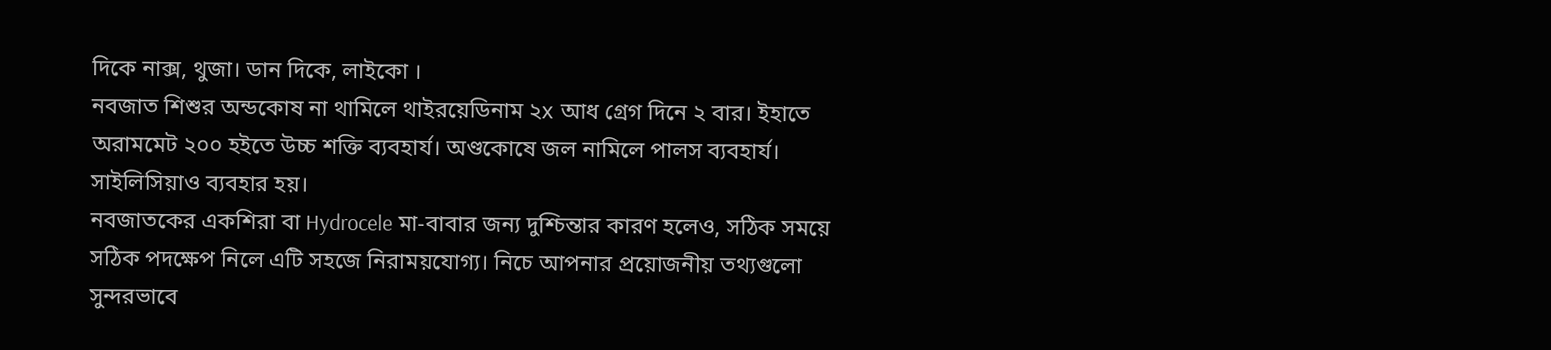দিকে নাক্স, থুজা। ডান দিকে, লাইকো ।
নবজাত শিশুর অন্ডকোষ না থামিলে থাইরয়েডিনাম ২x আধ গ্রেগ দিনে ২ বার। ইহাতে অরামমেট ২০০ হইতে উচ্চ শক্তি ব্যবহার্য। অণ্ডকোষে জল নামিলে পালস ব্যবহার্য। সাইলিসিয়াও ব্যবহার হয়।
নবজাতকের একশিরা বা Hydrocele মা-বাবার জন্য দুশ্চিন্তার কারণ হলেও, সঠিক সময়ে সঠিক পদক্ষেপ নিলে এটি সহজে নিরাময়যোগ্য। নিচে আপনার প্রয়োজনীয় তথ্যগুলো সুন্দরভাবে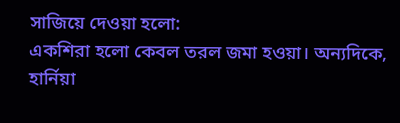সাজিয়ে দেওয়া হলো:
একশিরা হলো কেবল তরল জমা হওয়া। অন্যদিকে, হার্নিয়া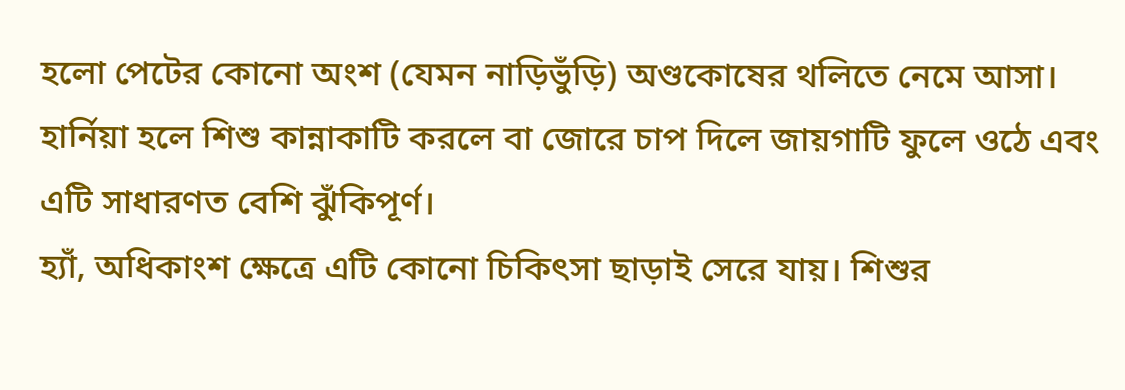হলো পেটের কোনো অংশ (যেমন নাড়িভুঁড়ি) অণ্ডকোষের থলিতে নেমে আসা। হার্নিয়া হলে শিশু কান্নাকাটি করলে বা জোরে চাপ দিলে জায়গাটি ফুলে ওঠে এবং এটি সাধারণত বেশি ঝুঁকিপূর্ণ।
হ্যাঁ, অধিকাংশ ক্ষেত্রে এটি কোনো চিকিৎসা ছাড়াই সেরে যায়। শিশুর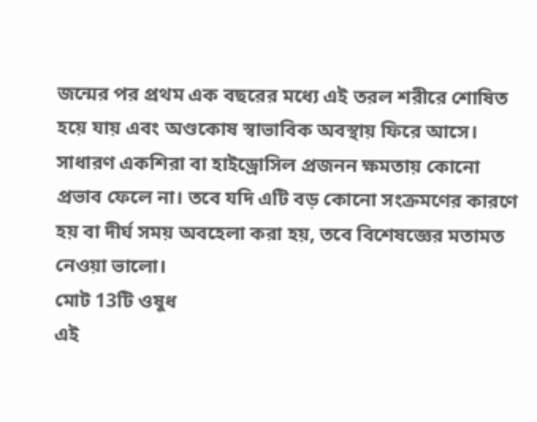জন্মের পর প্রথম এক বছরের মধ্যে এই তরল শরীরে শোষিত হয়ে যায় এবং অণ্ডকোষ স্বাভাবিক অবস্থায় ফিরে আসে।
সাধারণ একশিরা বা হাইড্রোসিল প্রজনন ক্ষমতায় কোনো প্রভাব ফেলে না। তবে যদি এটি বড় কোনো সংক্রমণের কারণে হয় বা দীর্ঘ সময় অবহেলা করা হয়, তবে বিশেষজ্ঞের মতামত নেওয়া ভালো।
মোট 13টি ওষুধ
এই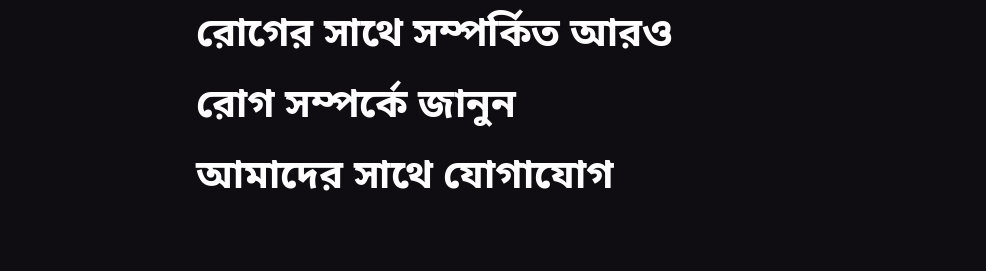রোগের সাথে সম্পর্কিত আরও রোগ সম্পর্কে জানুন
আমাদের সাথে যোগাযোগ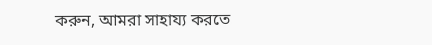করুন, আমরা সাহায্য করতে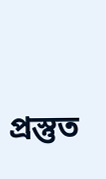প্রস্তুত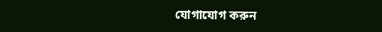যোগাযোগ করুন